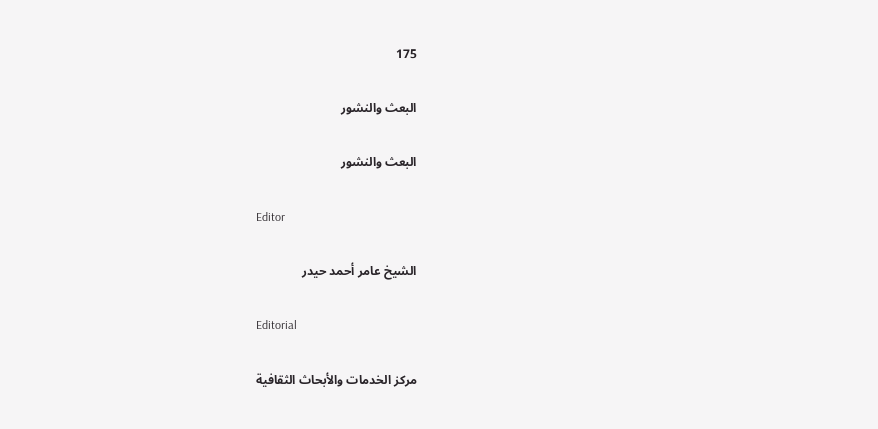175

البعث والنشور

البعث والنشور

Editor

الشيخ عامر أحمد حيدر

Editorial

مركز الخدمات والأبحاث الثقافية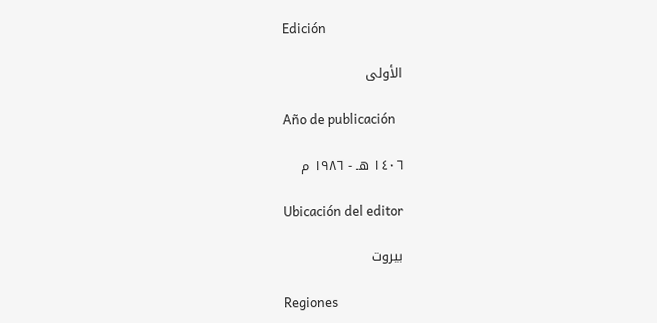Edición

الأولى

Año de publicación

١٤٠٦ هـ - ١٩٨٦ م

Ubicación del editor

بيروت

Regiones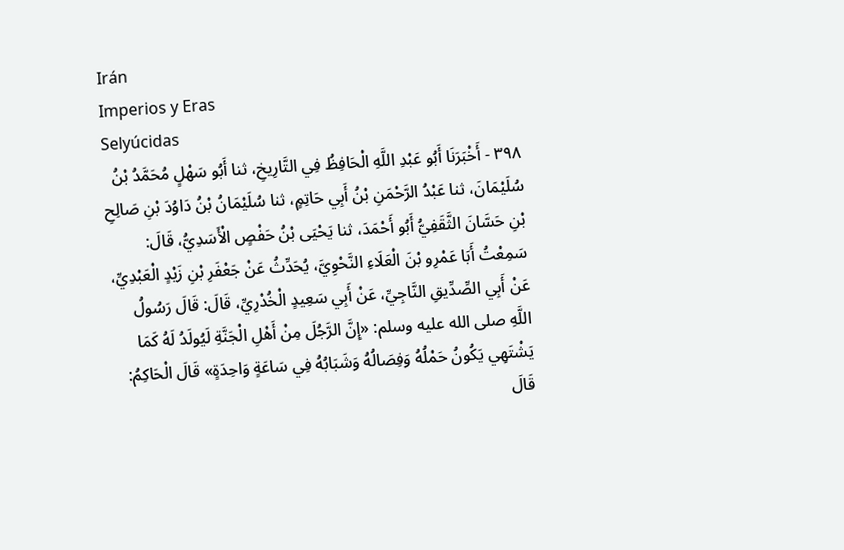Irán
Imperios y Eras
Selyúcidas
٣٩٨ - أَخْبَرَنَا أَبُو عَبْدِ اللَّهِ الْحَافِظُ فِي التَّارِيخِ، ثنا أَبُو سَهْلٍ مُحَمَّدُ بْنُ سُلَيْمَانَ، ثنا عَبْدُ الرَّحْمَنِ بْنُ أَبِي حَاتِمٍ، ثنا سُلَيْمَانُ بْنُ دَاوُدَ بْنِ صَالِحِ بْنِ حَسَّانَ الثَّقَفِيُّ أَبُو أَحْمَدَ، ثنا يَحْيَى بْنُ حَفْصٍ الْأَسَدِيُّ، قَالَ: سَمِعْتُ أَبَا عَمْرِو بْنَ الْعَلَاءِ النَّحْوِيَّ، يُحَدِّثُ عَنْ جَعْفَرِ بْنِ زَيْدٍ الْعَبْدِيِّ، عَنْ أَبِي الصِّدِّيقِ النَّاجِيِّ، عَنْ أَبِي سَعِيدٍ الْخُدْرِيِّ، قَالَ: قَالَ رَسُولُ اللَّهِ صلى الله عليه وسلم: «إِنَّ الرَّجُلَ مِنْ أَهْلِ الْجَنَّةِ لَيُولَدُ لَهُ كَمَا يَشْتَهِي يَكُونُ حَمْلُهُ وَفِصَالُهُ وَشَبَابُهُ فِي سَاعَةٍ وَاحِدَةٍ» قَالَ الْحَاكِمُ: قَالَ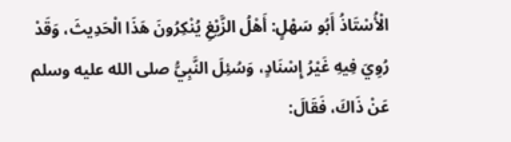الْأُسْتَاذُ أَبُو سَهْلٍ: أَهْلُ الزَّيْغِ يُنْكِرُونَ هَذَا الْحَدِيثَ، وَقَدْ رُوِيَ فِيهِ غَيْرُ إِسْنَادٍ، وَسُئِلَ النَّبِيُّ صلى الله عليه وسلم عَنْ ذَاكَ، فَقَالَ: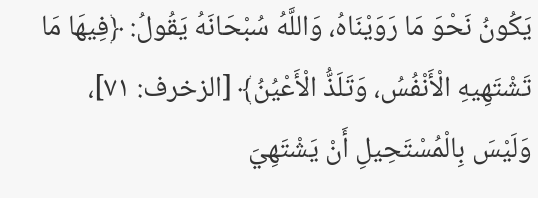يَكُونُ نَحْوَ مَا رَوَيْنَاهُ، وَاللَّهُ سُبْحَانَهُ يَقُولُ: ﴿فِيهَا مَا تَشْتَهِيهِ الْأَنْفُسُ، وَتَلَذُّ الْأَعْيُنُ﴾ [الزخرف: ٧١]، وَلَيْسَ بِالْمُسْتَحِيلِ أَنْ يَشْتَهِيَ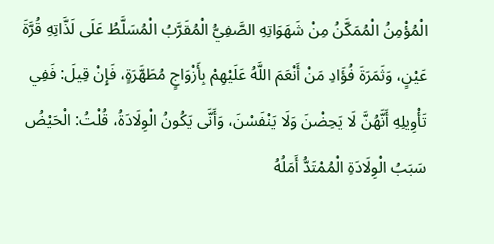الْمُؤْمِنُ الْمُمَكَّنُ مِنْ شَهَوَاتِهِ الصَّفِيُّ الْمُقَرَّبُ الْمُسَلَّطُ عَلَى لَذَّاتِهِ قُرَّةَ عَيْنٍ، وَثَمَرَةَ فُؤَادِ مَنْ أَنْعَمَ اللَّهُ عَلَيْهِمْ بِأَزْوَاجٍ مُطَهَّرَةٍ، فَإِنْ قِيلَ: فَفِي تَأْوِيلِهِ أَنَّهُنَّ لَا يَحِضْنَ وَلَا يَنْفَسْنَ، وَأَنَّى يَكُونُ الْوِلَادَةُ، قُلْتُ: الْحَيْضُ سَبَبُ الْوِلَادَةِ الْمُمْتَدُّ أَمَلُهُ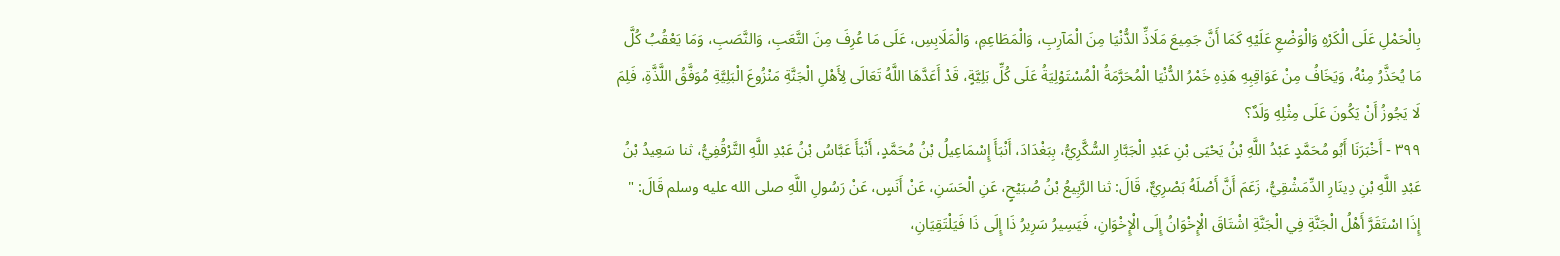بِالْحَمْلِ عَلَى الْكَرْهِ وَالْوَضْعِ عَلَيْهِ كَمَا أَنَّ جَمِيعَ مَلَاذِّ الدُّنْيَا مِنَ الْمَآرِبِ، وَالْمَطَاعِمِ، وَالْمَلَابِسِ، عَلَى مَا عُرِفَ مِنَ التَّعَبِ، وَالنَّصَبِ، وَمَا يَعْقُبُ كُلَّ مَا يُحَذَّرُ مِنْهُ، وَيَخَافُ مِنْ عَوَاقِبِهِ هَذِهِ خَمْرُ الدُّنْيَا الْمُحَرَّمَةُ الْمُسْتَوْلِيَةُ عَلَى كُلِّ بَلِيَّةٍ، قَدْ أَعَدَّهَا اللَّهُ تَعَالَى لِأَهْلِ الْجَنَّةِ مَنْزُوعَ الْبَلِيَّةِ مُوَفَّقُ اللَّذَّةِ، فَلِمَ لَا يَجُوزُ أَنْ يَكُونَ عَلَى مِثْلِهِ وَلَدٌ؟
٣٩٩ - أَخْبَرَنَا أَبُو مُحَمَّدٍ عَبْدُ اللَّهِ بْنُ يَحْيَى بْنِ عَبْدِ الْجَبَّارِ السُّكَّرِيُّ، بِبَغْدَادَ، أَنْبَأَ إِسْمَاعِيلُ بْنُ مُحَمَّدٍ، أَنْبَأَ عَبَّاسُ بْنُ عَبْدِ اللَّهِ التَّرْقُفِيُّ، ثنا سَعِيدُ بْنُ عَبْدِ اللَّهِ بْنِ دِينَارِ الدِّمَشْقِيُّ، زَعَمَ أَنَّ أَصْلَهُ بَصْرِيٌّ، قَالَ: ثنا الرَّبِيعُ بْنُ صُبَيْحٍ، عَنِ الْحَسَنِ، عَنْ أَنَسٍ، عَنْ رَسُولِ اللَّهِ صلى الله عليه وسلم قَالَ: " إِذَا اسْتَقَرَّ أَهْلُ الْجَنَّةِ فِي الْجَنَّةِ اشْتَاقَ الْإِخْوَانُ إِلَى الْإِخْوَانِ، فَيَسِيرُ سَرِيرُ ذَا إِلَى ذَا فَيَلْتَقِيَانِ،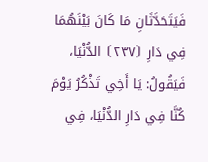فَيَتَحَدَّثَانِ مَا كَانَ بَيْنَهُمَا فِي دَارِ ⦗٢٣٧⦘ الدُّنْيَا، فَيَقُولُ: يَا أَخِي تَذْكُرُ يَوْمَ كُنَّا فِي دَارِ الدُّنْيَا، فِي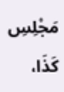مَجْلِسِ كَذَا،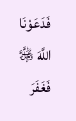فَدَعَوْنَا اللَّهَ ﷿ فَغَفَرَ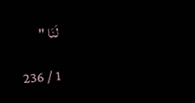لَنَا "

1 / 236